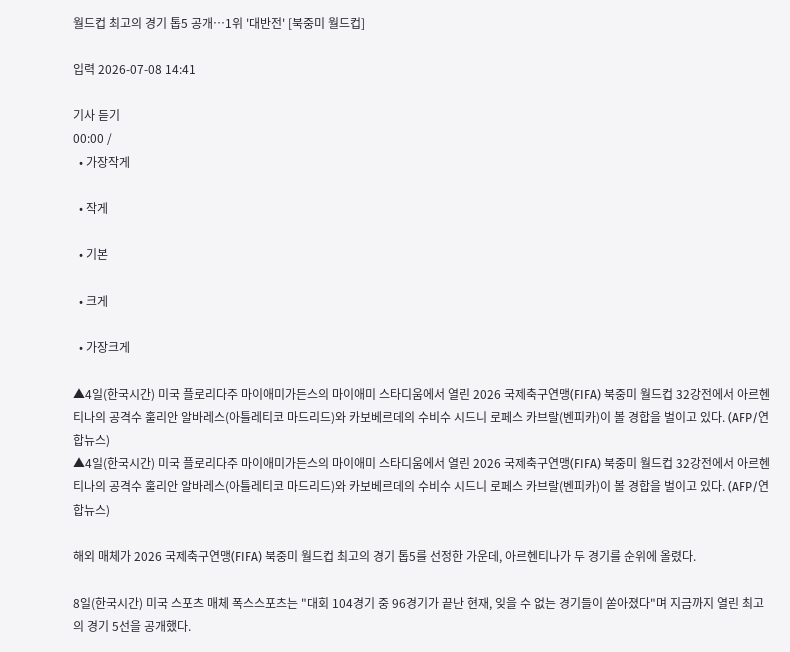월드컵 최고의 경기 톱5 공개⋯1위 '대반전' [북중미 월드컵]

입력 2026-07-08 14:41

기사 듣기
00:00 /
  • 가장작게

  • 작게

  • 기본

  • 크게

  • 가장크게

▲4일(한국시간) 미국 플로리다주 마이애미가든스의 마이애미 스타디움에서 열린 2026 국제축구연맹(FIFA) 북중미 월드컵 32강전에서 아르헨티나의 공격수 훌리안 알바레스(아틀레티코 마드리드)와 카보베르데의 수비수 시드니 로페스 카브랄(벤피카)이 볼 경합을 벌이고 있다. (AFP/연합뉴스)
▲4일(한국시간) 미국 플로리다주 마이애미가든스의 마이애미 스타디움에서 열린 2026 국제축구연맹(FIFA) 북중미 월드컵 32강전에서 아르헨티나의 공격수 훌리안 알바레스(아틀레티코 마드리드)와 카보베르데의 수비수 시드니 로페스 카브랄(벤피카)이 볼 경합을 벌이고 있다. (AFP/연합뉴스)

해외 매체가 2026 국제축구연맹(FIFA) 북중미 월드컵 최고의 경기 톱5를 선정한 가운데, 아르헨티나가 두 경기를 순위에 올렸다.

8일(한국시간) 미국 스포츠 매체 폭스스포츠는 "대회 104경기 중 96경기가 끝난 현재, 잊을 수 없는 경기들이 쏟아졌다"며 지금까지 열린 최고의 경기 5선을 공개했다.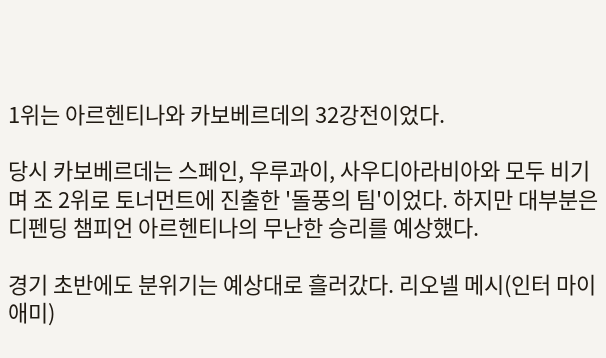1위는 아르헨티나와 카보베르데의 32강전이었다.

당시 카보베르데는 스페인, 우루과이, 사우디아라비아와 모두 비기며 조 2위로 토너먼트에 진출한 '돌풍의 팀'이었다. 하지만 대부분은 디펜딩 챔피언 아르헨티나의 무난한 승리를 예상했다.

경기 초반에도 분위기는 예상대로 흘러갔다. 리오넬 메시(인터 마이애미)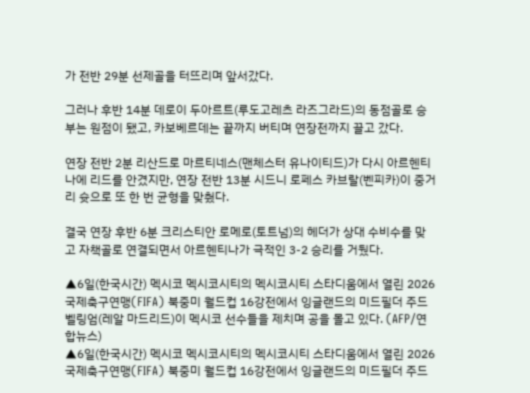가 전반 29분 선제골을 터뜨리며 앞서갔다.

그러나 후반 14분 데로이 두아르트(루도고레츠 라즈그라드)의 동점골로 승부는 원점이 됐고, 카보베르데는 끝까지 버티며 연장전까지 끌고 갔다.

연장 전반 2분 리산드로 마르티네스(맨체스터 유나이티드)가 다시 아르헨티나에 리드를 안겼지만, 연장 전반 13분 시드니 로페스 카브랄(벤피카)이 중거리 슛으로 또 한 번 균형을 맞췄다.

결국 연장 후반 6분 크리스티안 로메로(토트넘)의 헤더가 상대 수비수를 맞고 자책골로 연결되면서 아르헨티나가 극적인 3-2 승리를 거뒀다.

▲6일(한국시간) 멕시코 멕시코시티의 멕시코시티 스타디움에서 열린 2026 국제축구연맹(FIFA) 북중미 월드컵 16강전에서 잉글랜드의 미드필더 주드 벨링엄(레알 마드리드)이 멕시코 선수들을 제치며 공을 몰고 있다. (AFP/연합뉴스)
▲6일(한국시간) 멕시코 멕시코시티의 멕시코시티 스타디움에서 열린 2026 국제축구연맹(FIFA) 북중미 월드컵 16강전에서 잉글랜드의 미드필더 주드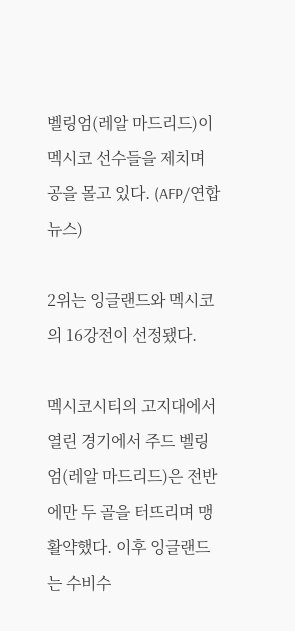벨링엄(레알 마드리드)이 멕시코 선수들을 제치며 공을 몰고 있다. (AFP/연합뉴스)

2위는 잉글랜드와 멕시코의 16강전이 선정됐다.

멕시코시티의 고지대에서 열린 경기에서 주드 벨링엄(레알 마드리드)은 전반에만 두 골을 터뜨리며 맹활약했다. 이후 잉글랜드는 수비수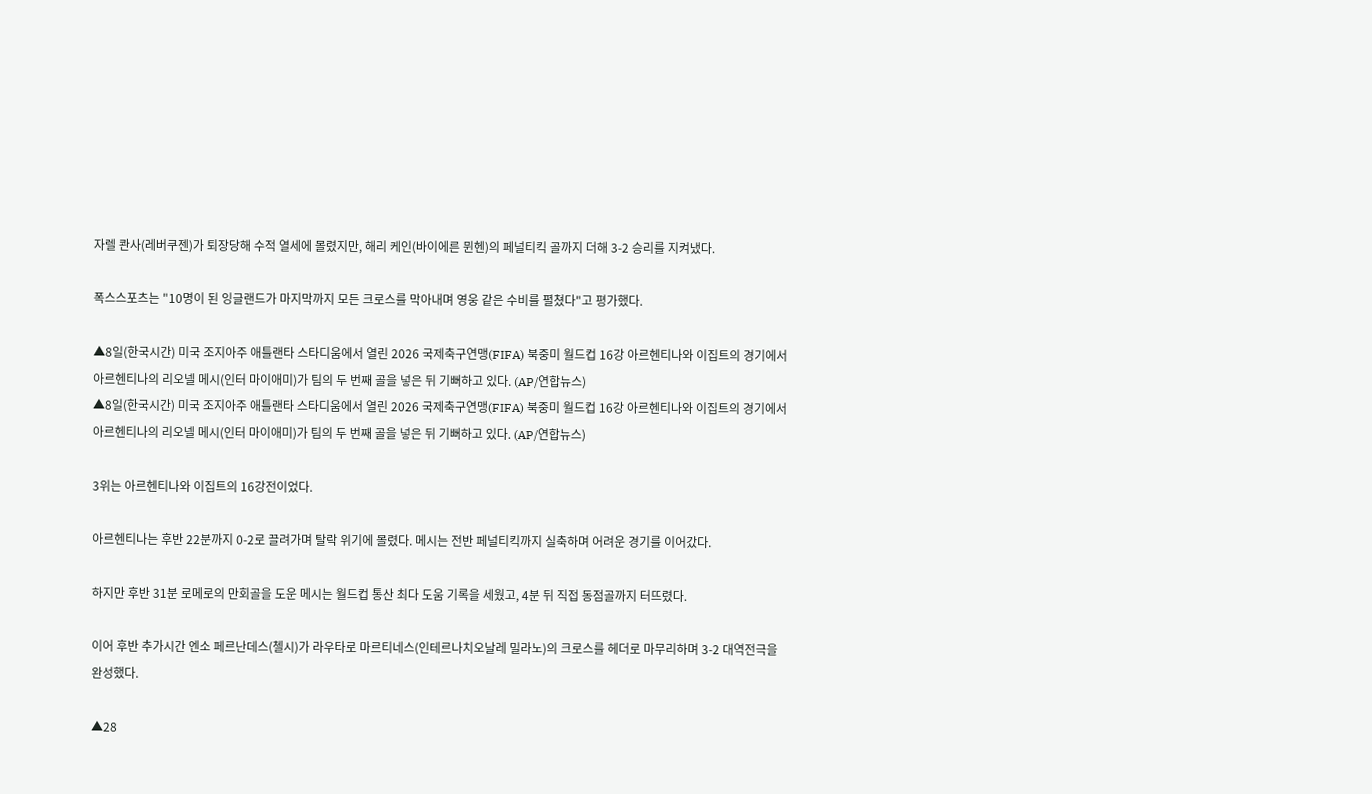자렐 콴사(레버쿠젠)가 퇴장당해 수적 열세에 몰렸지만, 해리 케인(바이에른 뮌헨)의 페널티킥 골까지 더해 3-2 승리를 지켜냈다.

폭스스포츠는 "10명이 된 잉글랜드가 마지막까지 모든 크로스를 막아내며 영웅 같은 수비를 펼쳤다"고 평가했다.

▲8일(한국시간) 미국 조지아주 애틀랜타 스타디움에서 열린 2026 국제축구연맹(FIFA) 북중미 월드컵 16강 아르헨티나와 이집트의 경기에서 아르헨티나의 리오넬 메시(인터 마이애미)가 팀의 두 번째 골을 넣은 뒤 기뻐하고 있다. (AP/연합뉴스)
▲8일(한국시간) 미국 조지아주 애틀랜타 스타디움에서 열린 2026 국제축구연맹(FIFA) 북중미 월드컵 16강 아르헨티나와 이집트의 경기에서 아르헨티나의 리오넬 메시(인터 마이애미)가 팀의 두 번째 골을 넣은 뒤 기뻐하고 있다. (AP/연합뉴스)

3위는 아르헨티나와 이집트의 16강전이었다.

아르헨티나는 후반 22분까지 0-2로 끌려가며 탈락 위기에 몰렸다. 메시는 전반 페널티킥까지 실축하며 어려운 경기를 이어갔다.

하지만 후반 31분 로메로의 만회골을 도운 메시는 월드컵 통산 최다 도움 기록을 세웠고, 4분 뒤 직접 동점골까지 터뜨렸다.

이어 후반 추가시간 엔소 페르난데스(첼시)가 라우타로 마르티네스(인테르나치오날레 밀라노)의 크로스를 헤더로 마무리하며 3-2 대역전극을 완성했다.

▲28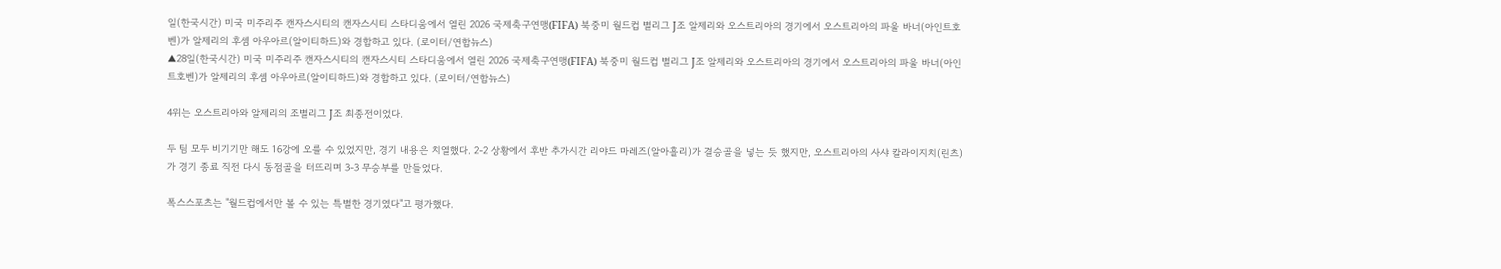일(한국시간) 미국 미주리주 캔자스시티의 캔자스시티 스타디움에서 열린 2026 국제축구연맹(FIFA) 북중미 월드컵 별리그 J조 알제리와 오스트리아의 경기에서 오스트리아의 파울 바너(아인트호벤)가 알제리의 후셈 아우아르(알이티하드)와 경합하고 있다. (로이터/연합뉴스)
▲28일(한국시간) 미국 미주리주 캔자스시티의 캔자스시티 스타디움에서 열린 2026 국제축구연맹(FIFA) 북중미 월드컵 별리그 J조 알제리와 오스트리아의 경기에서 오스트리아의 파울 바너(아인트호벤)가 알제리의 후셈 아우아르(알이티하드)와 경합하고 있다. (로이터/연합뉴스)

4위는 오스트리아와 알제리의 조별리그 J조 최종전이었다.

두 팀 모두 비기기만 해도 16강에 오를 수 있었지만, 경기 내용은 치열했다. 2-2 상황에서 후반 추가시간 리야드 마레즈(알아흘리)가 결승골을 넣는 듯 했지만, 오스트리아의 사샤 칼라이지치(린츠)가 경기 종료 직전 다시 동점골을 터뜨리며 3-3 무승부를 만들었다.

폭스스포츠는 "월드컵에서만 볼 수 있는 특별한 경기였다"고 평가했다.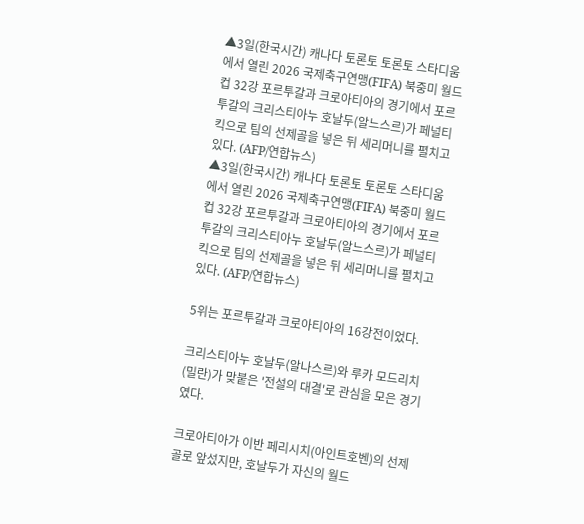▲3일(한국시간) 캐나다 토론토 토론토 스타디움에서 열린 2026 국제축구연맹(FIFA) 북중미 월드컵 32강 포르투갈과 크로아티아의 경기에서 포르투갈의 크리스티아누 호날두(알느스르)가 페널티킥으로 팀의 선제골을 넣은 뒤 세리머니를 펼치고 있다. (AFP/연합뉴스)
▲3일(한국시간) 캐나다 토론토 토론토 스타디움에서 열린 2026 국제축구연맹(FIFA) 북중미 월드컵 32강 포르투갈과 크로아티아의 경기에서 포르투갈의 크리스티아누 호날두(알느스르)가 페널티킥으로 팀의 선제골을 넣은 뒤 세리머니를 펼치고 있다. (AFP/연합뉴스)

5위는 포르투갈과 크로아티아의 16강전이었다.

크리스티아누 호날두(알나스르)와 루카 모드리치(밀란)가 맞붙은 '전설의 대결'로 관심을 모은 경기였다.

크로아티아가 이반 페리시치(아인트호벤)의 선제골로 앞섰지만, 호날두가 자신의 월드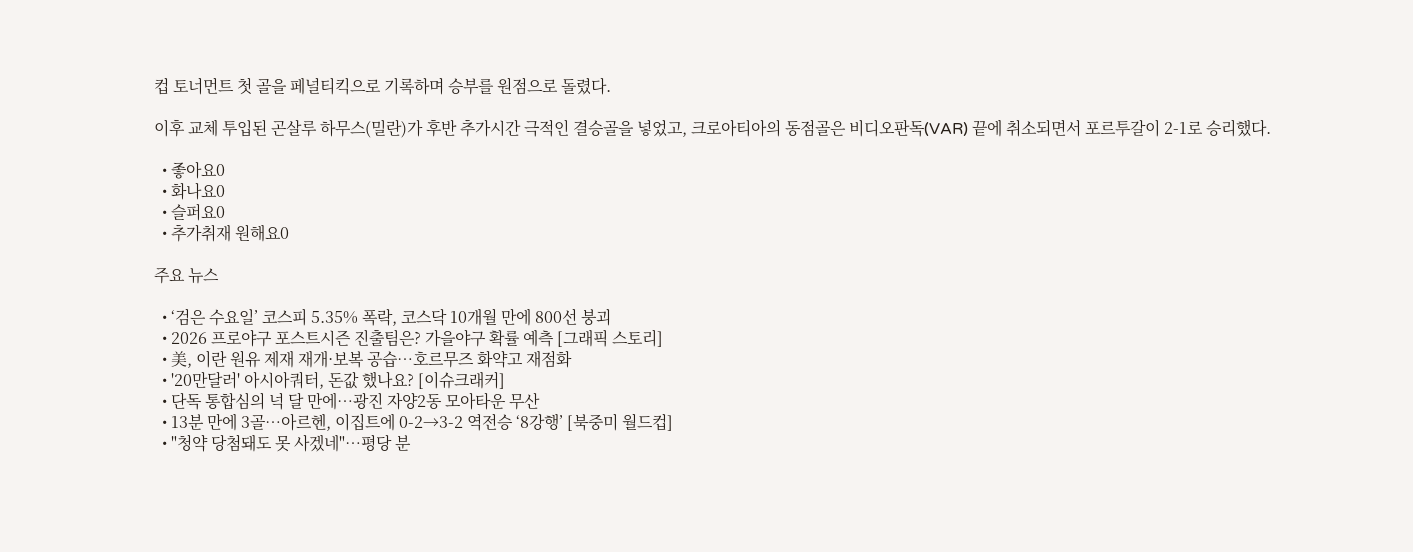컵 토너먼트 첫 골을 페널티킥으로 기록하며 승부를 원점으로 돌렸다.

이후 교체 투입된 곤살루 하무스(밀란)가 후반 추가시간 극적인 결승골을 넣었고, 크로아티아의 동점골은 비디오판독(VAR) 끝에 취소되면서 포르투갈이 2-1로 승리했다.

  • 좋아요0
  • 화나요0
  • 슬퍼요0
  • 추가취재 원해요0

주요 뉴스

  • ‘검은 수요일’ 코스피 5.35% 폭락, 코스닥 10개월 만에 800선 붕괴
  • 2026 프로야구 포스트시즌 진출팀은? 가을야구 확률 예측 [그래픽 스토리]
  • 美, 이란 원유 제재 재개·보복 공습…호르무즈 화약고 재점화
  • '20만달러' 아시아쿼터, 돈값 했나요? [이슈크래커]
  • 단독 통합심의 넉 달 만에…광진 자양2동 모아타운 무산
  • 13분 만에 3골⋯아르헨, 이집트에 0-2→3-2 역전승 ‘8강행’ [북중미 월드컵]
  • "청약 당첨돼도 못 사겠네"…평당 분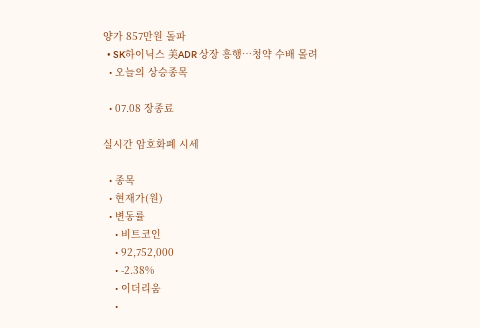양가 857만원 돌파
  • SK하이닉스 美ADR 상장 흥행…청약 수배 몰려
  • 오늘의 상승종목

  • 07.08 장종료

실시간 암호화폐 시세

  • 종목
  • 현재가(원)
  • 변동률
    • 비트코인
    • 92,752,000
    • -2.38%
    • 이더리움
    •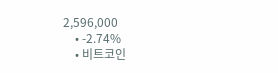2,596,000
    • -2.74%
    • 비트코인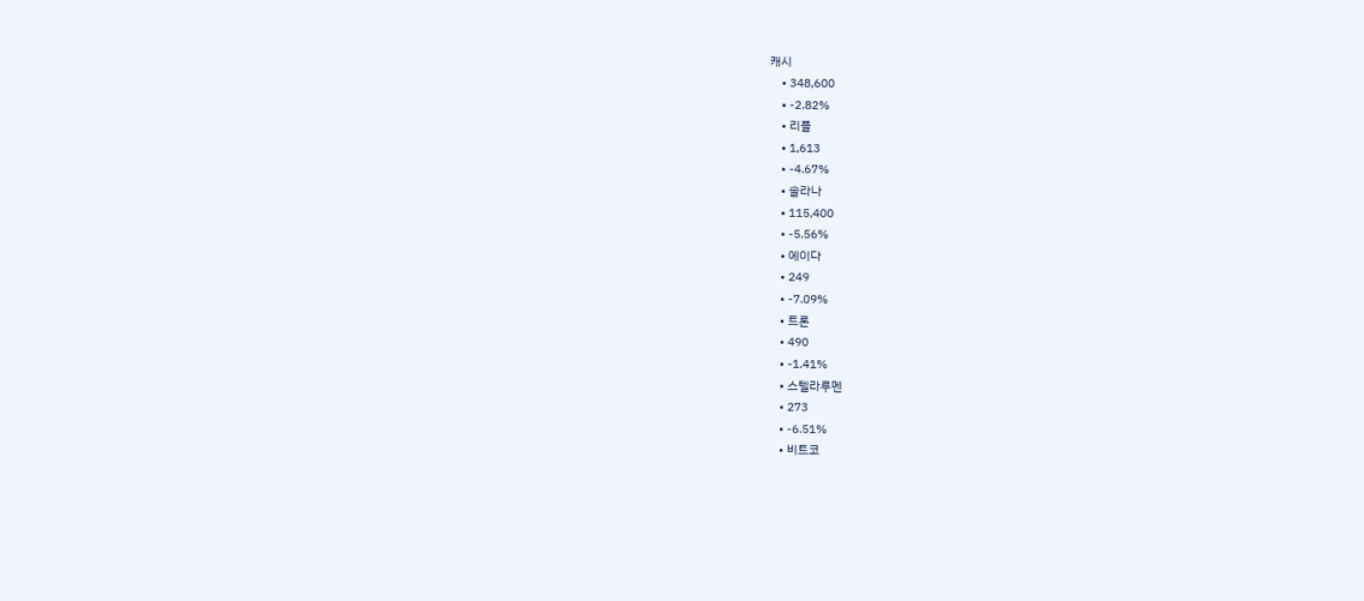캐시
    • 348,600
    • -2.82%
    • 리플
    • 1,613
    • -4.67%
    • 솔라나
    • 115,400
    • -5.56%
    • 에이다
    • 249
    • -7.09%
    • 트론
    • 490
    • -1.41%
    • 스텔라루멘
    • 273
    • -6.51%
    • 비트코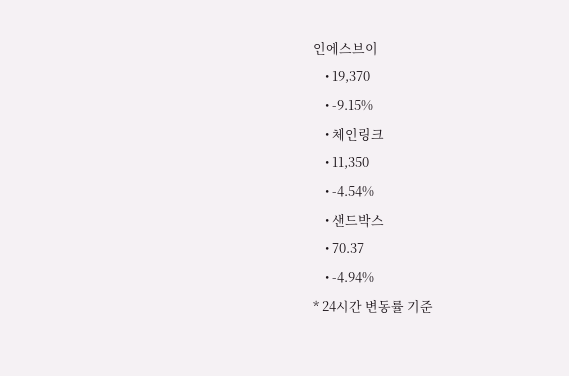인에스브이
    • 19,370
    • -9.15%
    • 체인링크
    • 11,350
    • -4.54%
    • 샌드박스
    • 70.37
    • -4.94%
* 24시간 변동률 기준